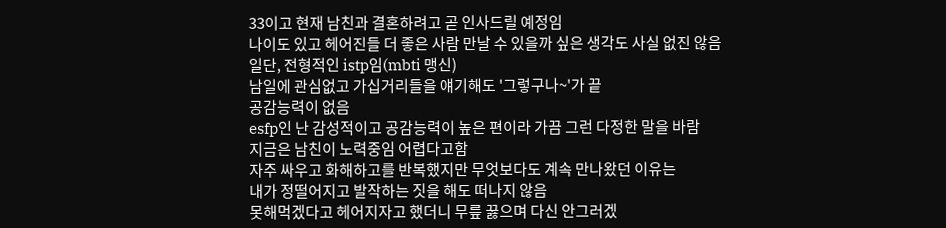33이고 현재 남친과 결혼하려고 곧 인사드릴 예정임
나이도 있고 헤어진들 더 좋은 사람 만날 수 있을까 싶은 생각도 사실 없진 않음
일단, 전형적인 istp임(mbti 맹신)
남일에 관심없고 가십거리들을 얘기해도 '그렇구나~'가 끝
공감능력이 없음
esfp인 난 감성적이고 공감능력이 높은 편이라 가끔 그런 다정한 말을 바람
지금은 남친이 노력중임 어렵다고함
자주 싸우고 화해하고를 반복했지만 무엇보다도 계속 만나왔던 이유는
내가 정떨어지고 발작하는 짓을 해도 떠나지 않음
못해먹겠다고 헤어지자고 했더니 무릎 꿇으며 다신 안그러겠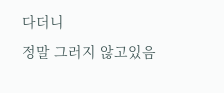다더니
정말 그러지 않고있음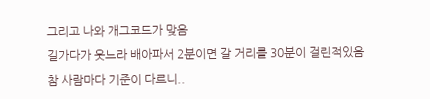그리고 나와 개그코드가 맞음
길가다가 웃느라 배아파서 2분이면 갈 거리를 30분이 걸린적있음
참 사람마다 기준이 다르니..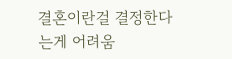결혼이란걸 결정한다는게 어려움